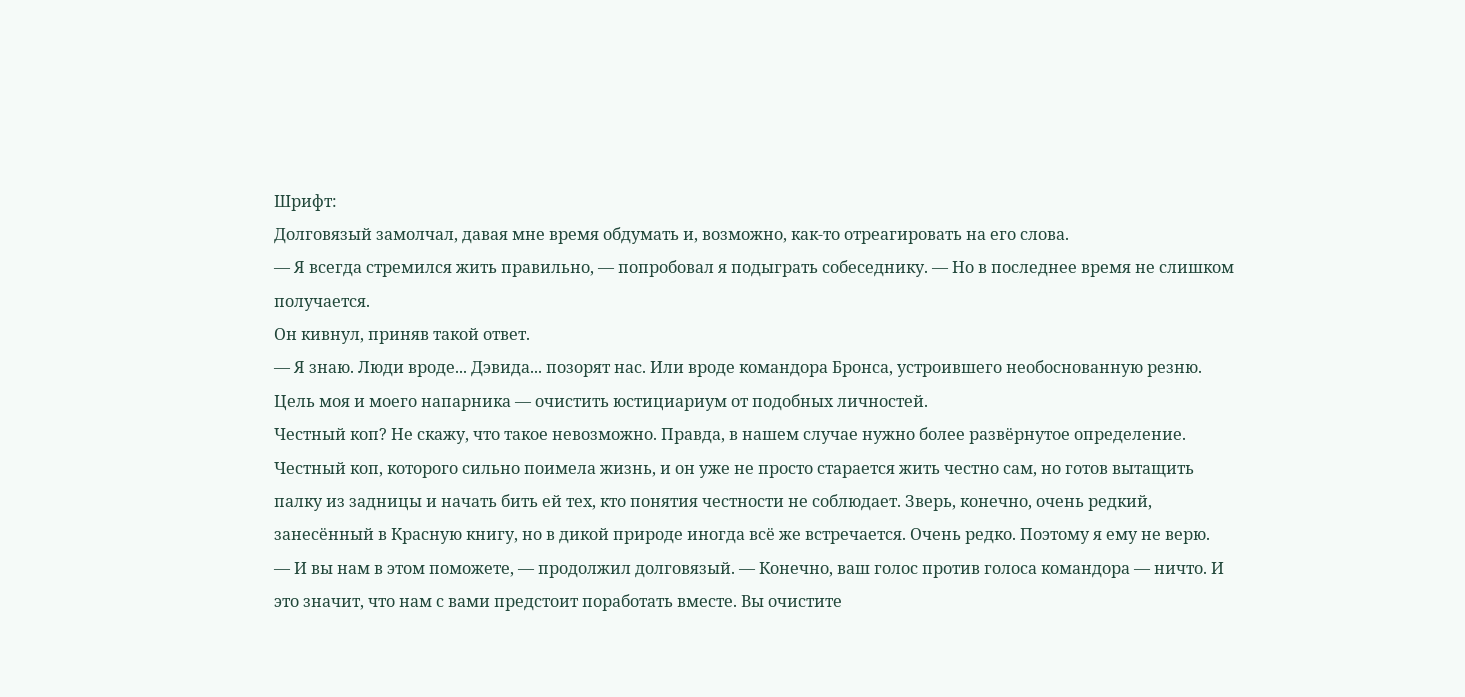Шрифт:
Долговязый замолчал, давая мне время обдумать и, возможно, как-то отреагировать на его слова.
— Я всегда стремился жить правильно, — попробовал я подыграть собеседнику. — Но в последнее время не слишком получается.
Он кивнул, приняв такой ответ.
— Я знаю. Люди вроде... Дэвида... позорят нас. Или вроде командора Бронса, устроившего необоснованную резню. Цель моя и моего напарника — очистить юстициариум от подобных личностей.
Честный коп? Не скажу, что такое невозможно. Правда, в нашем случае нужно более развёрнутое определение. Честный коп, которого сильно поимела жизнь, и он уже не просто старается жить честно сам, но готов вытащить палку из задницы и начать бить ей тех, кто понятия честности не соблюдает. Зверь, конечно, очень редкий, занесённый в Красную книгу, но в дикой природе иногда всё же встречается. Очень редко. Поэтому я ему не верю.
— И вы нам в этом поможете, — продолжил долговязый. — Конечно, ваш голос против голоса командора — ничто. И это значит, что нам с вами предстоит поработать вместе. Вы очистите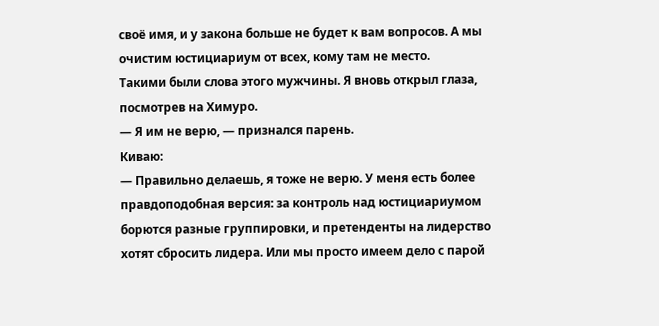своё имя, и у закона больше не будет к вам вопросов. А мы очистим юстициариум от всех, кому там не место.
Такими были слова этого мужчины. Я вновь открыл глаза, посмотрев на Химуро.
— Я им не верю, — признался парень.
Киваю:
— Правильно делаешь, я тоже не верю. У меня есть более правдоподобная версия: за контроль над юстициариумом борются разные группировки, и претенденты на лидерство хотят сбросить лидера. Или мы просто имеем дело с парой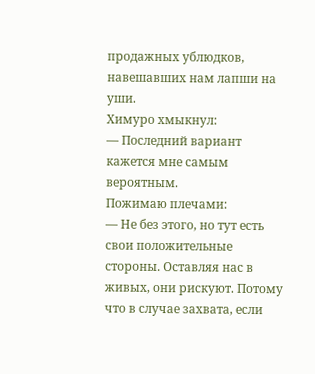продажных ублюдков, навешавших нам лапши на уши.
Химуро хмыкнул:
— Последний вариант кажется мне самым вероятным.
Пожимаю плечами:
— Не без этого, но тут есть свои положительные стороны. Оставляя нас в живых, они рискуют. Потому что в случае захвата, если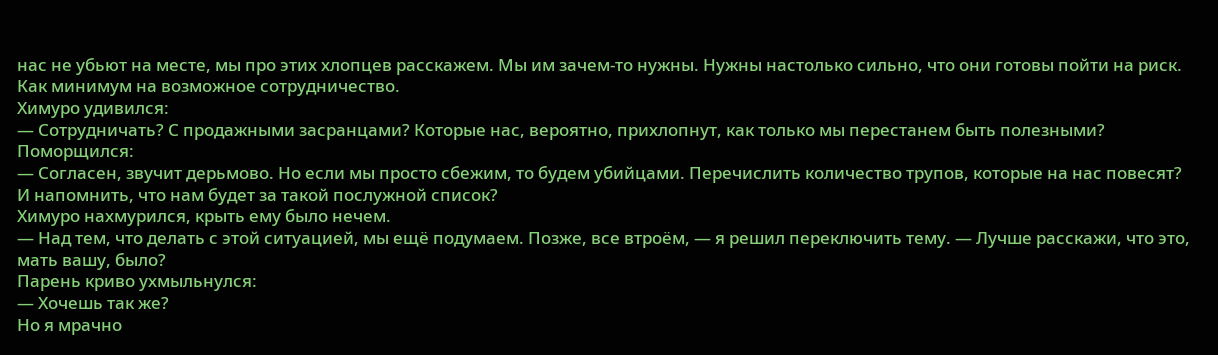нас не убьют на месте, мы про этих хлопцев расскажем. Мы им зачем-то нужны. Нужны настолько сильно, что они готовы пойти на риск. Как минимум на возможное сотрудничество.
Химуро удивился:
— Сотрудничать? С продажными засранцами? Которые нас, вероятно, прихлопнут, как только мы перестанем быть полезными?
Поморщился:
— Согласен, звучит дерьмово. Но если мы просто сбежим, то будем убийцами. Перечислить количество трупов, которые на нас повесят? И напомнить, что нам будет за такой послужной список?
Химуро нахмурился, крыть ему было нечем.
— Над тем, что делать с этой ситуацией, мы ещё подумаем. Позже, все втроём, — я решил переключить тему. — Лучше расскажи, что это, мать вашу, было?
Парень криво ухмыльнулся:
— Хочешь так же?
Но я мрачно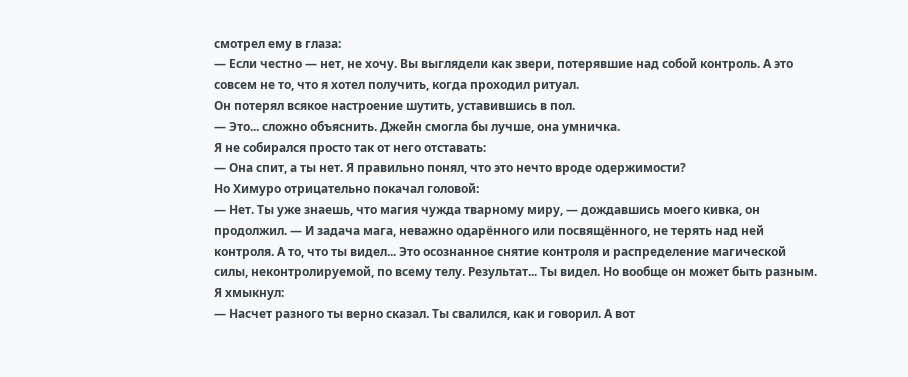смотрел ему в глаза:
— Если честно — нет, не хочу. Вы выглядели как звери, потерявшие над собой контроль. А это совсем не то, что я хотел получить, когда проходил ритуал.
Он потерял всякое настроение шутить, уставившись в пол.
— Это... сложно объяснить. Джейн смогла бы лучше, она умничка.
Я не собирался просто так от него отставать:
— Она спит, а ты нет. Я правильно понял, что это нечто вроде одержимости?
Но Химуро отрицательно покачал головой:
— Нет. Ты уже знаешь, что магия чужда тварному миру, — дождавшись моего кивка, он продолжил. — И задача мага, неважно одарённого или посвящённого, не терять над ней контроля. А то, что ты видел... Это осознанное снятие контроля и распределение магической силы, неконтролируемой, по всему телу. Результат... Ты видел. Но вообще он может быть разным.
Я хмыкнул:
— Насчет разного ты верно сказал. Ты свалился, как и говорил. А вот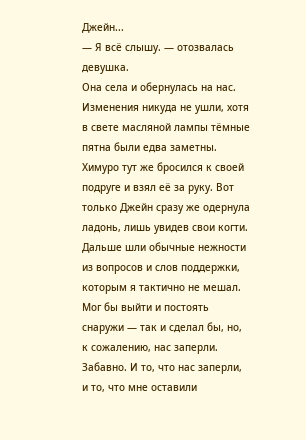Джейн...
— Я всё слышу. — отозвалась девушка.
Она села и обернулась на нас. Изменения никуда не ушли, хотя в свете масляной лампы тёмные пятна были едва заметны. Химуро тут же бросился к своей подруге и взял её за руку. Вот только Джейн сразу же одернула ладонь, лишь увидев свои когти. Дальше шли обычные нежности из вопросов и слов поддержки, которым я тактично не мешал. Мог бы выйти и постоять снаружи — так и сделал бы, но, к сожалению, нас заперли. Забавно. И то, что нас заперли, и то, что мне оставили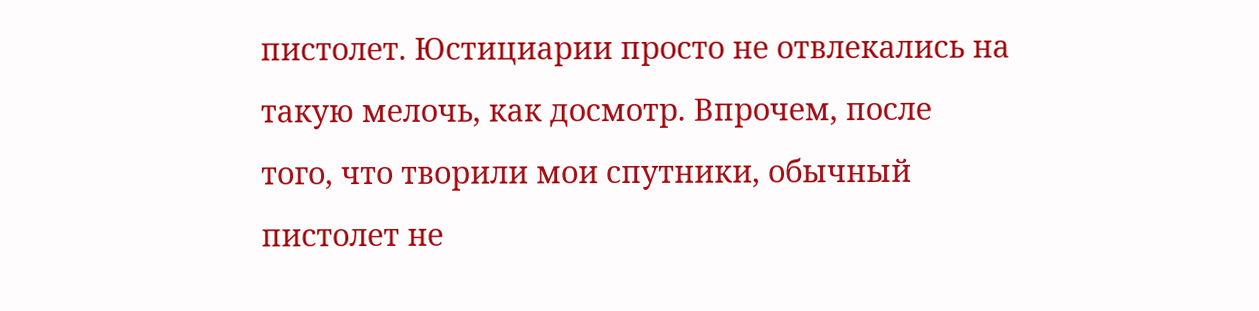пистолет. Юстициарии просто не отвлекались на такую мелочь, как досмотр. Впрочем, после того, что творили мои спутники, обычный пистолет не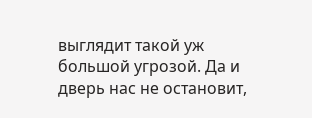выглядит такой уж большой угрозой. Да и дверь нас не остановит,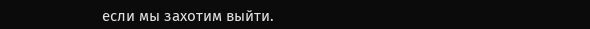если мы захотим выйти.